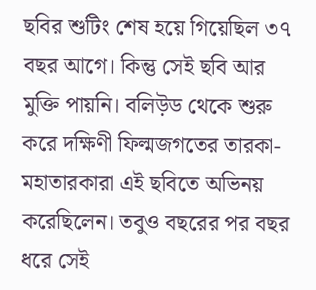ছবির শুটিং শেষ হয়ে গিয়েছিল ৩৭ বছর আগে। কিন্তু সেই ছবি আর মুক্তি পায়নি। বলিউ়ড থেকে শুরু করে দক্ষিণী ফিল্মজগতের তারকা-মহাতারকারা এই ছবিতে অভিনয় করেছিলেন। তবুও বছরের পর বছর ধরে সেই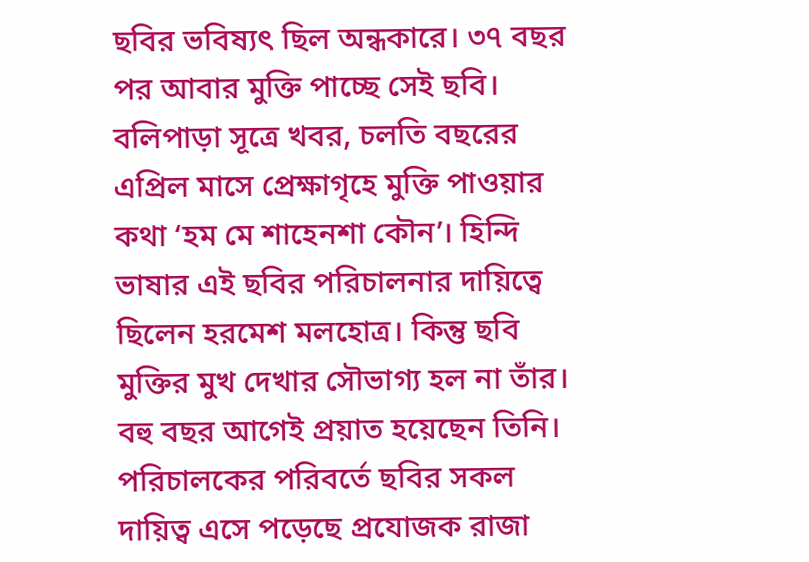ছবির ভবিষ্যৎ ছিল অন্ধকারে। ৩৭ বছর পর আবার মুক্তি পাচ্ছে সেই ছবি।
বলিপাড়া সূত্রে খবর, চলতি বছরের এপ্রিল মাসে প্রেক্ষাগৃহে মুক্তি পাওয়ার কথা ‘হম মে শাহেনশা কৌন’। হিন্দি ভাষার এই ছবির পরিচালনার দায়িত্বে ছিলেন হরমেশ মলহোত্র। কিন্তু ছবি মুক্তির মুখ দেখার সৌভাগ্য হল না তাঁর। বহু বছর আগেই প্রয়াত হয়েছেন তিনি।
পরিচালকের পরিবর্তে ছবির সকল দায়িত্ব এসে পড়েছে প্রযোজক রাজা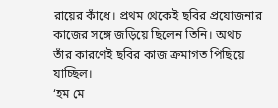রায়ের কাঁধে। প্রথম থেকেই ছবির প্রযোজনার কাজের সঙ্গে জড়িয়ে ছিলেন তিনি। অথচ তাঁর কারণেই ছবির কাজ ক্রমাগত পিছিয়ে যাচ্ছিল।
‘হম মে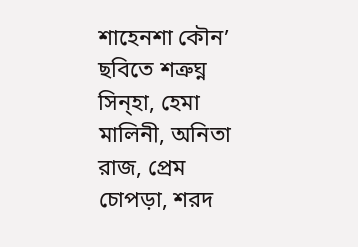শাহেনশা কৌন’ ছবিতে শত্রুঘ্ন সিন্হা, হেমা মালিনী, অনিতা রাজ, প্রেম চোপড়া, শরদ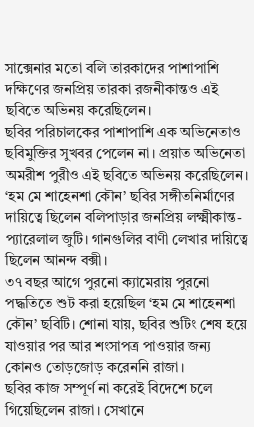সাক্সেনার মতো বলি তারকাদের পাশাপাশি দক্ষিণের জনপ্রিয় তারকা রজনীকান্তও এই ছবিতে অভিনয় করেছিলেন।
ছবির পরিচালকের পাশাপাশি এক অভিনেতাও ছবিমুক্তির সুখবর পেলেন না। প্রয়াত অভিনেতা অমরীশ পুরীও এই ছবিতে অভিনয় করেছিলেন।
‘হম মে শাহেনশা কৌন’ ছবির সঙ্গীতনির্মাণের দায়িত্বে ছিলেন বলিপাড়ার জনপ্রিয় লক্ষ্মীকান্ত-প্যারেলাল জুটি। গানগুলির বাণী লেখার দায়িত্বে ছিলেন আনন্দ বক্সী।
৩৭ বছর আগে পুরনো ক্যামেরায় পুরনো পদ্ধতিতে শুট করা হয়েছিল ‘হম মে শাহেনশা কৌন’ ছবিটি। শোনা যায়, ছবির শুটিং শেষ হয়ে যাওয়ার পর আর শংসাপত্র পাওয়ার জন্য কোনও তোড়জোড় করেননি রাজা।
ছবির কাজ সম্পূর্ণ না করেই বিদেশে চলে গিয়েছিলেন রাজা। সেখানে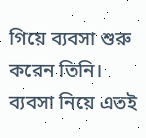গিয়ে ব্যবসা শুরু করেন তিনি। ব্যবসা নিয়ে এতই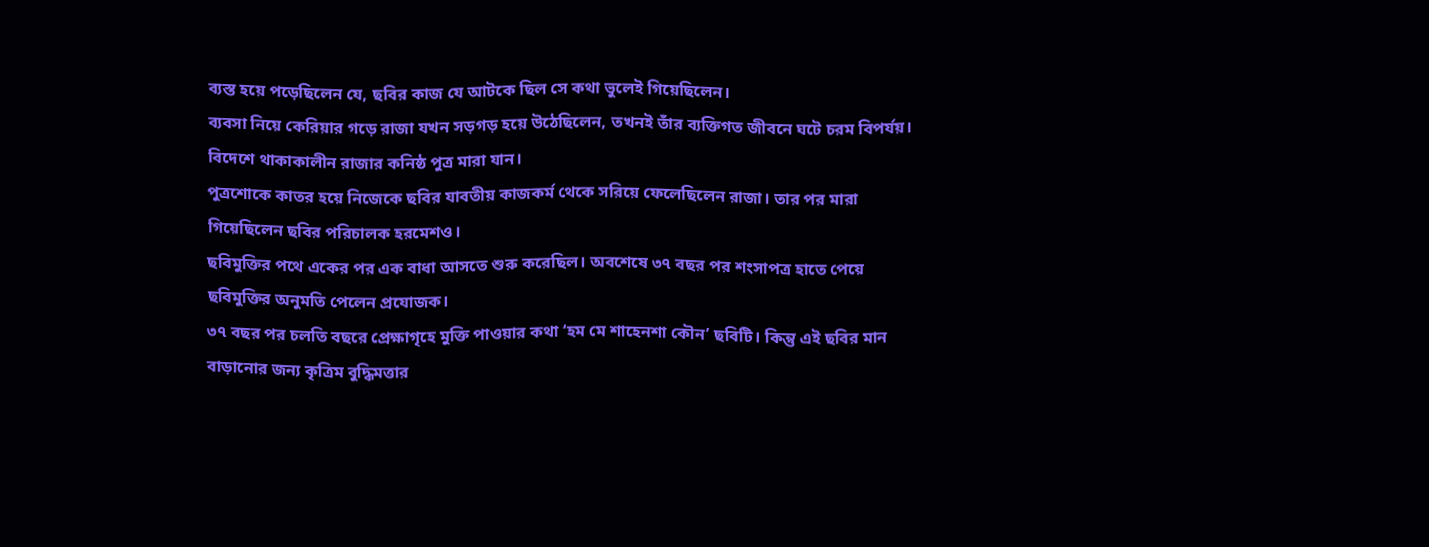ব্যস্ত হয়ে পড়েছিলেন যে, ছবির কাজ যে আটকে ছিল সে কথা ভুলেই গিয়েছিলেন।
ব্যবসা নিয়ে কেরিয়ার গড়ে রাজা যখন সড়গড় হয়ে উঠেছিলেন, তখনই তাঁর ব্যক্তিগত জীবনে ঘটে চরম বিপর্যয়। বিদেশে থাকাকালীন রাজার কনিষ্ঠ পুত্র মারা যান।
পুত্রশোকে কাতর হয়ে নিজেকে ছবির যাবতীয় কাজকর্ম থেকে সরিয়ে ফেলেছিলেন রাজা। তার পর মারা গিয়েছিলেন ছবির পরিচালক হরমেশও।
ছবিমুক্তির পথে একের পর এক বাধা আসতে শুরু করেছিল। অবশেষে ৩৭ বছর পর শংসাপত্র হাতে পেয়ে ছবিমুক্তির অনুমতি পেলেন প্রযোজক।
৩৭ বছর পর চলতি বছরে প্রেক্ষাগৃহে মুক্তি পাওয়ার কথা ‘হম মে শাহেনশা কৌন’ ছবিটি। কিন্তু এই ছবির মান বাড়ানোর জন্য কৃত্রিম বুদ্ধিমত্তার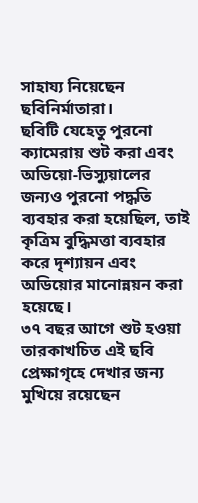সাহায্য নিয়েছেন ছবিনির্মাতারা।
ছবিটি যেহেতু পুরনো ক্যামেরায় শুট করা এবং অডিয়ো-ভিস্যুয়ালের জন্যও পুরনো পদ্ধতি ব্যবহার করা হয়েছিল, তাই কৃত্রিম বুদ্ধিমত্তা ব্যবহার করে দৃশ্যায়ন এবং অডিয়োর মানোন্নয়ন করা হয়েছে।
৩৭ বছর আগে শুট হওয়া তারকাখচিত এই ছবি প্রেক্ষাগৃহে দেখার জন্য মুখিয়ে রয়েছেন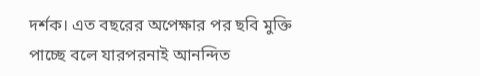দর্শক। এত বছরের অপেক্ষার পর ছবি মুক্তি পাচ্ছে বলে যারপরনাই আনন্দিত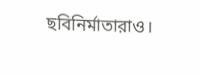ছবিনির্মাতারাও।